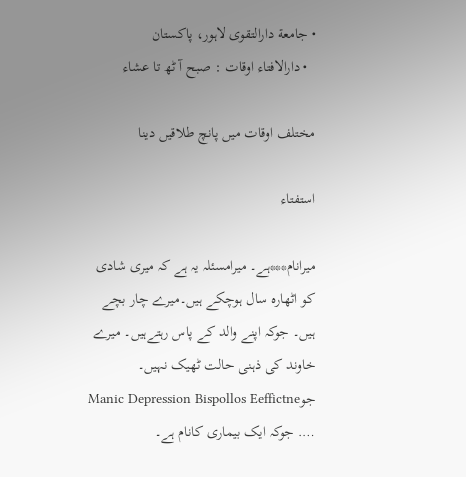• جامعة دارالتقوی لاہور، پاکستان
  • دارالافتاء اوقات : صبح آ ٹھ تا عشاء

مختلف اوقات میں پانچ طلاقیں دینا

استفتاء

میرانام***ہے۔ میرامسئلہ یہ ہے کہ میری شادی کو اٹھارہ سال ہوچکے ہیں۔میرے چار بچے ہیں۔ جوکہ اپنے والد کے پاس رہتےہیں۔ میرے خاوند کی ذہنی حالت ٹھیک نہیں۔ جوManic Depression Bispollos Eeffictne …. جوکہ ایک بیماری کانام ہے۔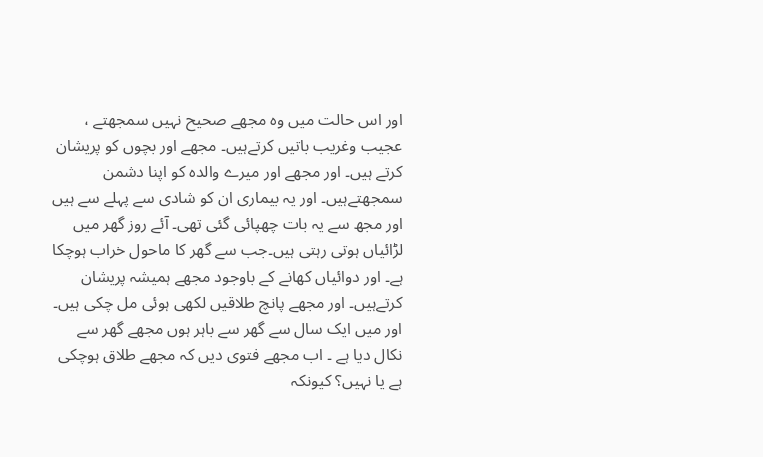اور اس حالت میں وہ مجھے صحیح نہیں سمجھتے ، عجیب وغریب باتیں کرتےہیں۔ مجھے اور بچوں کو پریشان کرتے ہیں۔ اور مجھے اور میرے والدہ کو اپنا دشمن سمجھتےہیں۔ اور یہ بیماری ان کو شادی سے پہلے سے ہیں اور مجھ سے یہ بات چھپائی گئی تھی۔ آئے روز گھر میں لڑائیاں ہوتی رہتی ہیں۔جب سے گھر کا ماحول خراب ہوچکا ہے۔ اور دوائیاں کھانے کے باوجود مجھے ہمیشہ پریشان کرتےہیں۔ اور مجھے پانچ طلاقیں لکھی ہوئی مل چکی ہیں۔ اور میں ایک سال سے گھر سے باہر ہوں مجھے گھر سے نکال دیا ہے ۔ اب مجھے فتوی دیں کہ مجھے طلاق ہوچکی ہے یا نہیں؟ کیونکہ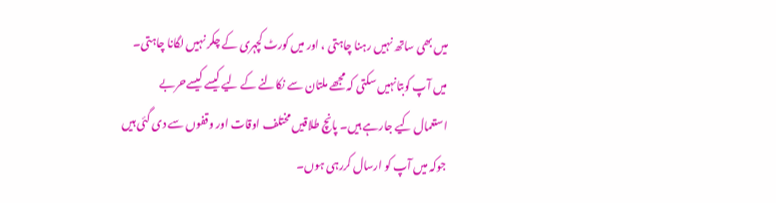میں بھی ساتھ نہیں رہنا چاہتی ، اور میں کورٹ کچہری کے چکر نہیں لگانا چاہتی۔ میں آپ کوبتانہیں سکتی کہ مجھے ملتان سے نکالنے کے لیے کیسے کیسےحربے استعمال کیے جارہے ہیں۔ پانچ طلاقیں مختلف اوقات اور وقفوں سے دی گئی ہیں جوکہ میں آپ کو ارسال کررہی ہوں۔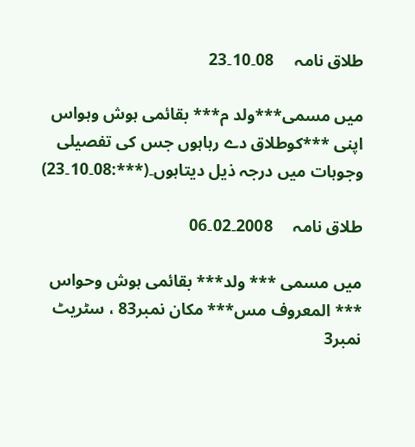طلاق نامہ     08۔10۔23

میں مسمی***ولد م*** بقائمی ہوش وہواس اپنی ***کوطلاق دے رہاہوں جس کی تفصیلی وجوہات میں درجہ ذیل دیتاہوں۔(***:08۔10۔23)

طلاق نامہ     2008۔02۔06

میں مسمی *** ولد*** بقائمی ہوش وحواس *** المعروف مس*** مکان نمبر83 ، سٹریٹ نمبر3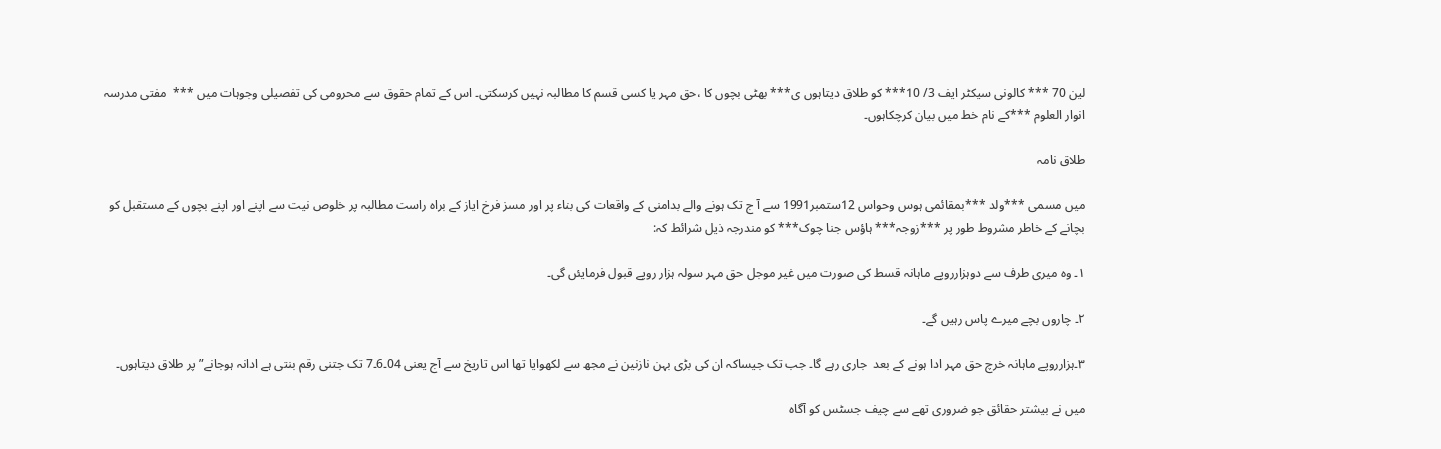لین 70 *** کالونی سیکٹر ایف 3/ 10*** کو طلاق دیتاہوں ی*** بھٹی بچوں کا ،حق مہر یا کسی قسم کا مطالبہ نہیں کرسکتی۔ اس کے تمام حقوق سے محرومی کی تفصیلی وجوہات میں ***  مفتی مدرسہ انوار العلوم ***کے نام خط میں بیان کرچکاہوں۔

طلاق نامہ

میں مسمی ***ولد ***بمقائمی ہوس وحواس 12ستمبر1991 سے آ ج تک ہونے والے بدامنی کے واقعات کی بناء پر اور مسز فرخ ایاز کے براہ راست مطالبہ پر خلوص نیت سے اپنے اور اپنے بچوں کے مستقبل کو بچانے کے خاطر مشروط طور پر ***زوجہ*** ہاؤس جنا چوک*** کو مندرجہ ذیل شرائط کہ:

۱۔ وہ میری طرف سے دوہزارروپے ماہانہ قسط کی صورت میں غیر موجل حق مہر سولہ ہزار روپے قبول فرمایئں گی۔

۲۔ چاروں بچے میرے پاس رہیں گے۔

۳۔ہزارروپے ماہانہ خرچ حق مہر ادا ہونے کے بعد  جاری رہے گا۔ جب تک جیساکہ ان کی بڑی بہن نازنین نے مجھ سے لکھوایا تھا اس تاریخ سے آج یعنی 04۔6۔7 تک جتنی رقم بنتی ہے ادانہ ہوجانے” پر طلاق دیتاہوں۔

میں نے بیشتر حقائق جو ضروری تھے سے چیف جسٹس کو آگاہ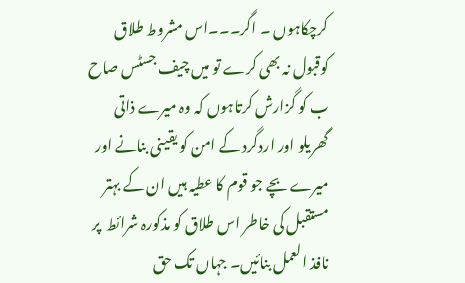کرچکاہوں ۔ اگر۔۔۔اس مشروط طلاق کوقبول نہ بھی کرے تو میں چیف جسٹس صاح ب کو گزارش کرتاہوں کہ وہ میرے ذاتی گھریلو اور اردگرد کے امن کو یقینی بنانے اور میرے بچے جو قوم کا عطیہ ہیں ان کے بہتر مستقبل کی خاطر اس طلاق کو مذکورہ شرائط  پر نافذ العمل بنائیں۔ جہاں تک حق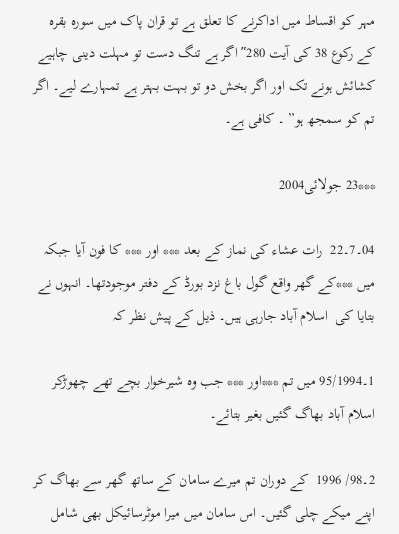مہر کو اقساط میں اداکرنے کا تعلق ہے تو قران پاک میں سورہ بقرہ کے رکوع 38 کی آیت 280″ اگر ہے تنگ دست تو مہلت دینی چاہیے کشائش ہونے تک اور اگر بخش دو تو بہت بہتر ہے تمہارے لیے۔ اگر تم کو سمجھ ہو” ۔ کافی ہے۔

***23 جولائی2004

04۔7۔22  رات عشاء کی نماز کے بعد *** اور *** کا فون آیا جبکہ میں ***کے گھر واقع گول باغ نزد بورڈ کے دفتر موجودتھا۔ انہوں نے بتایا کی  اسلام آباد جارہی ہیں۔ ذیل کے پیش نظر کہ

1۔95/1994 میں تم ***اور *** جب وہ شیرخوار بچے تھے چھوڑکر اسلام آباد بھاگ گئیں بغیر بتائے۔

2۔98/ 1996  کے دوران تم میرے سامان کے ساتھ گھر سے بھاگ کر اپنے میکے چلی گئیں۔ اس سامان میں میرا موٹرسائیکل بھی شامل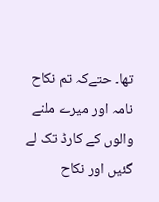تھا۔ حتےکہ تم نکاح نامہ اور میرے ملنے والوں کے کارڈ تک لے گئیں اور نکاح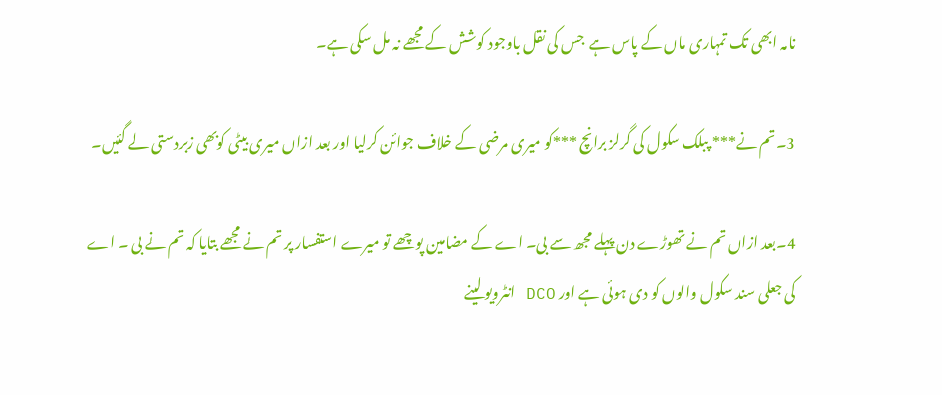نامہ ابھی تک تمہاری ماں کے پاس ہے  جس کی نقل باوجود کوشش کے مجھے نہ مل سکی ہے۔

3۔تم نے*** پبلک سکول کی گرلز برانچ ***کو میری مرضی کے خلاف جوائن کرلیا اور بعد ازاں میری بیٹی کوبھی زبردستی لے گئیں۔

4۔بعد ازاں تم نے تھوڑے دن پہلے مجھ سے بی۔ اے کے مضامین پوچھے تو میرے استفسار پر تم نے مجھے بتایا کہ تم نے بی ۔ اے کی جعلی سند سکول والوں کو دی ہوئی ہے اور DCO انٹرویو لینے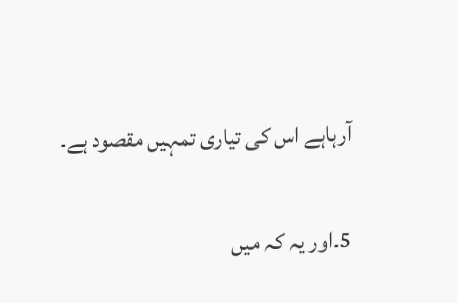آرہاہے اس کی تیاری تمہیں مقصود ہے۔

5۔اور یہ کہ میں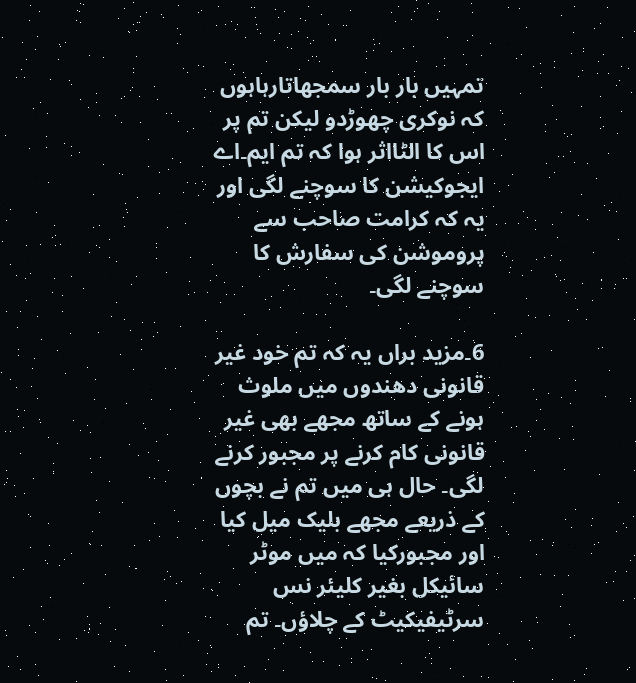تمہیں بار بار سمجھاتارہاہوں کہ نوکری چھوڑدو لیکن تم پر اس کا الٹااثر ہوا کہ تم ایم۔اے  ایجوکیشن کا سوچنے لگی اور یہ کہ کرامت صاحب سے پروموشن کی سفارش کا سوچنے لگی۔

6۔مزید براں یہ کہ تم خود غیر قانونی دھندوں میں ملوث ہونے کے ساتھ مجھے بھی غیر قانونی کام کرنے پر مجبور کرنے لگی۔ حال ہی میں تم نے بچوں کے ذریعے مجھے بلیک میل کیا اور مجبورکیا کہ میں موٹر سائیکل بغیر کلیئر نس سرٹیفیکیٹ کے چلاؤں۔ تم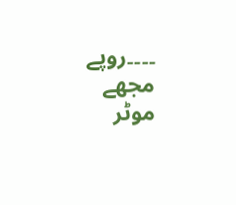۔۔۔۔روپے مجھے موٹر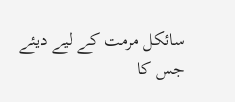سائکل مرمت کے لیے دیئے جس کا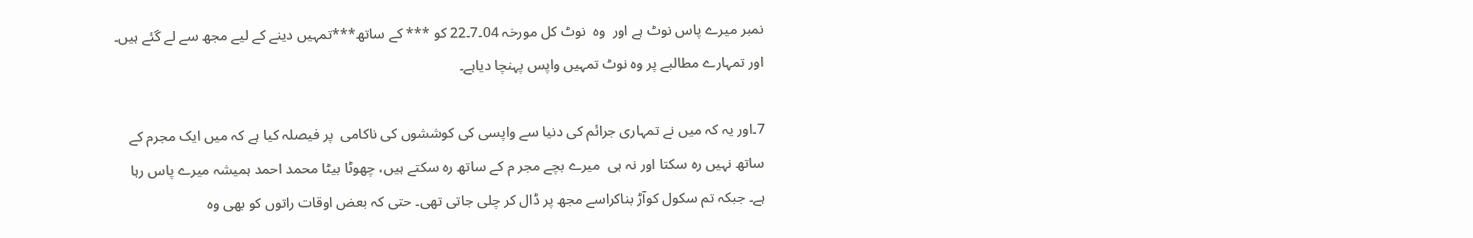نمبر میرے پاس نوٹ ہے اور  وہ  نوٹ کل مورخہ 04۔7۔22 کو *** کے ساتھ***تمہیں دینے کے لیے مجھ سے لے گئے ہیں۔ اور تمہارے مطالبے پر وہ نوٹ تمہیں واپس پہنچا دیاہے۔

7۔اور یہ کہ میں نے تمہاری جرائم کی دنیا سے واپسی کی کوششوں کی ناکامی  پر فیصلہ کیا ہے کہ میں ایک مجرم کے ساتھ نہیں رہ سکتا اور نہ ہی  میرے بچے مجر م کے ساتھ رہ سکتے ہیں، چھوٹا بیٹا محمد احمد ہمیشہ میرے پاس رہا ہے۔ جبکہ تم سکول کوآڑ بناکراسے مجھ پر ڈال کر چلی جاتی تھی۔ حتی کہ بعض اوقات راتوں کو بھی وہ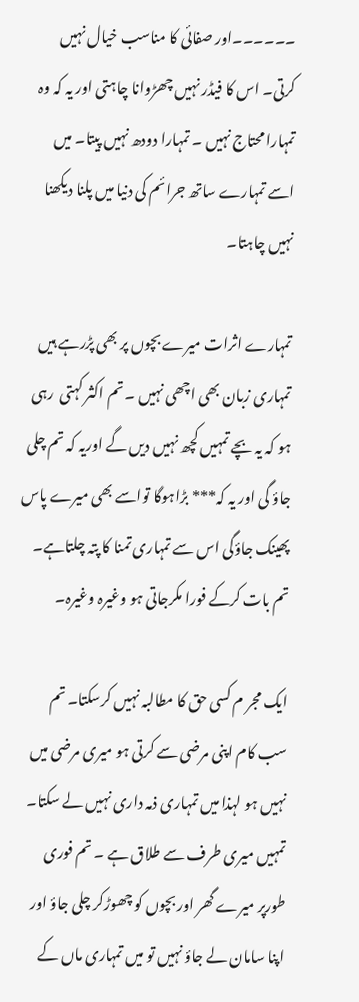۔۔۔۔۔۔اور صفائی کا مناسب خیال نہیں  کرتی۔ اس کا فیڈر نہیں چھڑوانا چاہتی اور یہ کہ وہ تمہارا محتاج نہیں ۔ تمہارا دودھ نہیں پیتا۔ میں اسے تمہارے ساتھ جرائم کی دنیا میں پلنا دیکھنا نہیں چاہتا۔

تمہارے اثرات میرے بچوں پر بھی پڑرہے ہیں تمہاری زبان بھی اچھی نہیں ۔ تم اکثر کہتی  رہی ہو کہ یہ بچے تمہیں کچھ نہیں دیں گے اوریہ کہ تم چلی جاؤ گی اور یہ کہ*** بڑاہوگا تواسے بھی میرے پاس پھینک جاؤگی اس سے تمہاری تمنا کا پتہ چلتاہے۔ تم بات کرکے فورا مکرجاتی ہو وغیرہ وغیرہ۔

ایک مجر م کسی حق کا مطالبہ نہیں کرسکتا۔ تم سب کام اپنی مرضی سے کرتی ہو میری مرضی میں نہیں ہو لہذا میں تمہاری ذمہ داری نہیں لے سکتا۔ تمہیں میری طرف سے طلاق ہے ۔ تم فوری طورپر میرے گھر اور بچوں کو چھوڑکر چلی جاؤ اور اپنا سامان لے جاؤ نہیں تو میں تمہاری ماں کے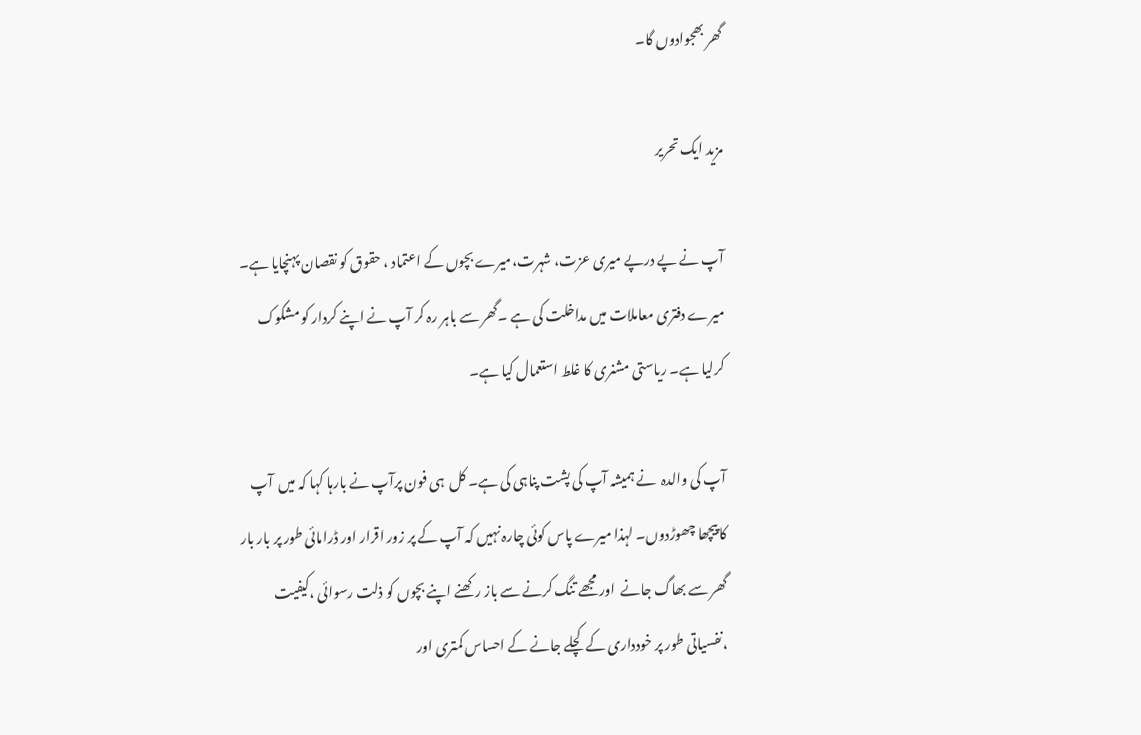گھر بھجوادوں گا۔

مزید ایک تحریر

آپ نے پے درپے میری عزت، شہرت،میرے بچوں کے اعتماد ، حقوق کو نقصان پہنچایا ہے۔ میرے دفتری معاملات میں مداخلت کی ہے ۔گھر سے باہر رہ کر آپ نے اپنے کردار کو مشکوک کرلیا ہے۔ ریاستی مشنری کا غلط استعمال کیا ہے۔

آپ کی والدہ  نے ہمیشہ آپ کی پشت پناہی کی ہے۔ کل  ہی فون پرآپ نے بارہا کہا کہ میں  آپ کا پیچھا چھوڑدوں۔ لہذا میرے پاس کوئی چارہ نہیں کہ آپ کے پر زور اقرار اور ڈرامائی طور پر بار بار گھر سے بھاگ جانے  اور مجھے تنگ کرنے سے باز رکھنے اپنے بچوں کو ذلت رسوائی ،کیفیت ،نفسیاتی طور پر خودداری کے کچلے جانے کے احساس کمتری اور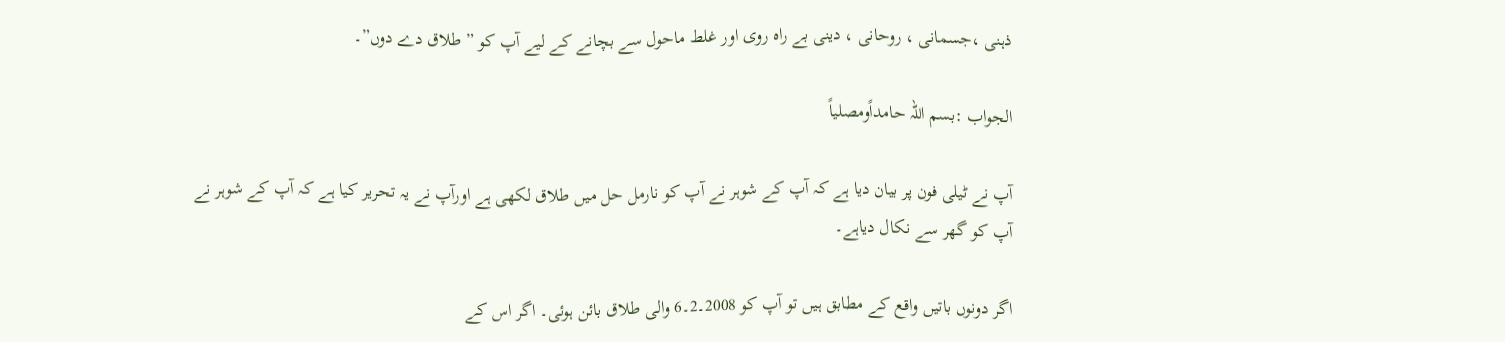ذہنی ،جسمانی ، روحانی ، دینی بے راہ روی اور غلط ماحول سے بچانے کے لیے آپ کو ” طلاق دے دوں”۔

الجواب :بسم اللہ حامداًومصلیاً

آپ نے ٹیلی فون پر بیان دیا ہے کہ آپ کے شوہر نے آپ کو نارمل حل میں طلاق لکھی ہے اورآپ نے یہ تحریر کیا ہے کہ آپ کے شوہر نے آپ کو گھر سے نکال دیاہے۔

اگر دونوں باتیں واقع کے مطابق ہیں تو آپ کو 2008۔2۔6 والی طلاق بائن ہوئی۔ اگر اس کے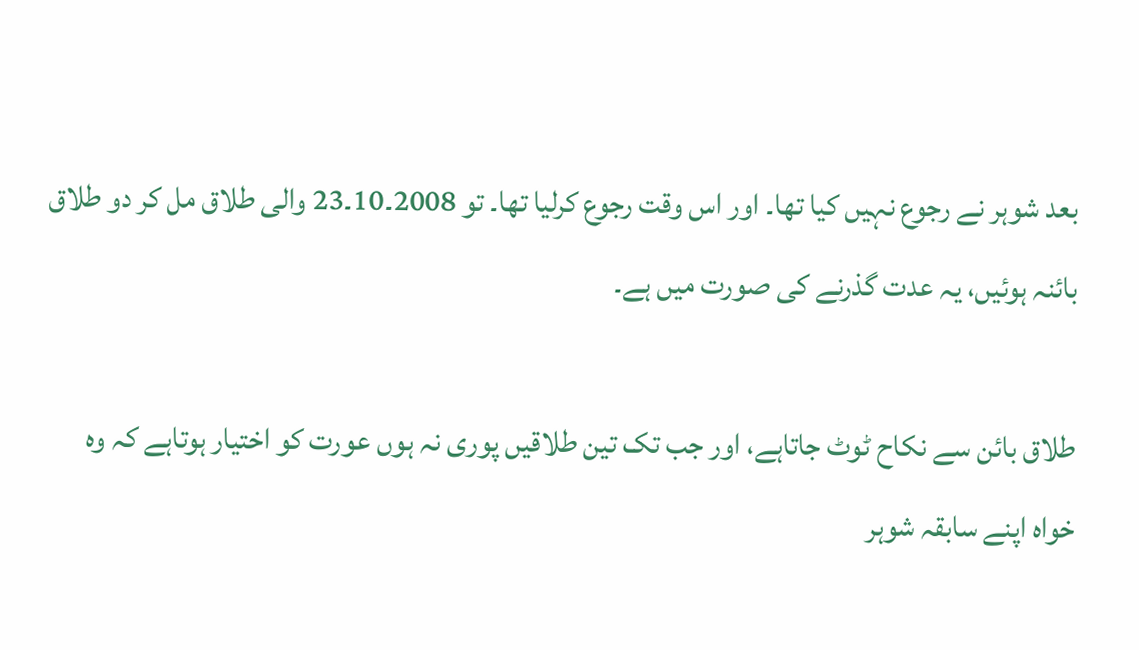بعد شوہر نے رجوع نہیں کیا تھا۔ اور اس وقت رجوع کرلیا تھا۔ تو 2008۔10۔23 والی طلاق مل کر دو طلاق بائنہ ہوئیں، یہ عدت گذرنے کی صورت میں ہے۔

طلاق بائن سے نکاح ٹوٹ جاتاہے، اور جب تک تین طلاقیں پوری نہ ہوں عورت کو اختیار ہوتاہے کہ وہ خواہ اپنے سابقہ شوہر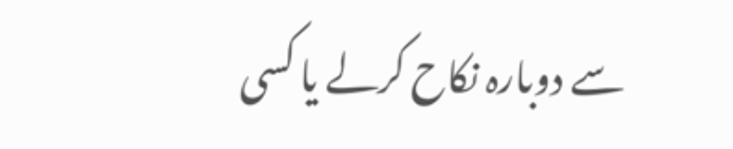سے دوبارہ نکاح کرلے یا کسی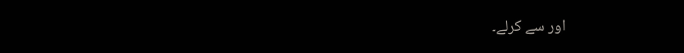اور سے کرلے۔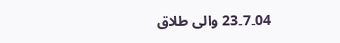04۔7۔23 والی طلاق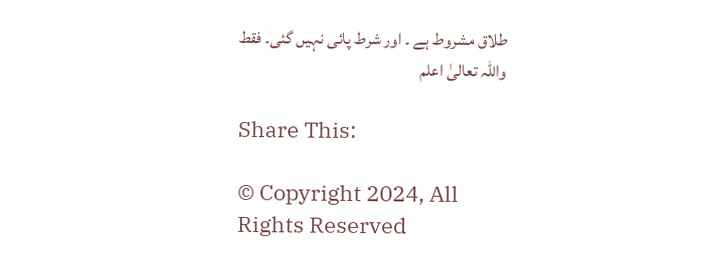طلاق مشروط ہے ۔ اور شرط پائی نہیں گئی۔ فقط واللہ تعالیٰ اعلم

Share This:

© Copyright 2024, All Rights Reserved